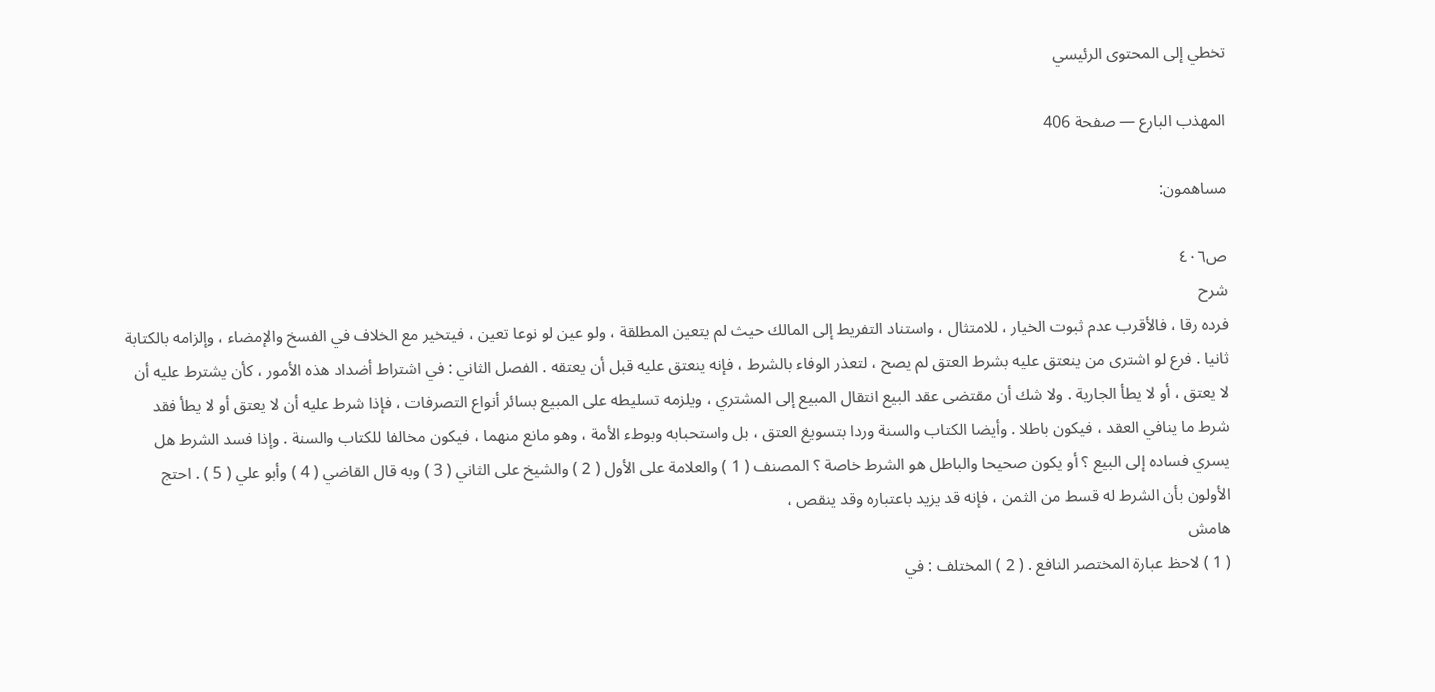تخطي إلى المحتوى الرئيسي

المهذب البارع — صفحة 406

مساهمون:

ص٤٠٦
شرح
فرده رقا ، فالأقرب عدم ثبوت الخيار ، للامتثال ، واستناد التفريط إلى المالك حيث لم يتعين المطلقة ، ولو عين لو نوعا تعين ، فيتخير مع الخلاف في الفسخ والإمضاء ، وإلزامه بالكتابة ثانيا . فرع لو اشترى من ينعتق عليه بشرط العتق لم يصح ، لتعذر الوفاء بالشرط ، فإنه ينعتق عليه قبل أن يعتقه . الفصل الثاني : في اشتراط أضداد هذه الأمور ، كأن يشترط عليه أن لا يعتق ، أو لا يطأ الجارية . ولا شك أن مقتضى عقد البيع انتقال المبيع إلى المشتري ، ويلزمه تسليطه على المبيع بسائر أنواع التصرفات ، فإذا شرط عليه أن لا يعتق أو لا يطأ فقد شرط ما ينافي العقد ، فيكون باطلا . وأيضا الكتاب والسنة وردا بتسويغ العتق ، بل واستحبابه وبوطء الأمة ، وهو مانع منهما ، فيكون مخالفا للكتاب والسنة . وإذا فسد الشرط هل يسري فساده إلى البيع ؟ أو يكون صحيحا والباطل هو الشرط خاصة ؟ المصنف ( 1 ) والعلامة على الأول ( 2 ) والشيخ على الثاني ( 3 ) وبه قال القاضي ( 4 ) وأبو علي ( 5 ) . احتج الأولون بأن الشرط له قسط من الثمن ، فإنه قد يزيد باعتباره وقد ينقص ،
هامش
( 1 ) لاحظ عبارة المختصر النافع . ( 2 ) المختلف : في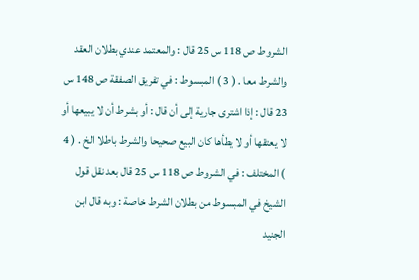الشروط ص 118 س 25 قال : والمعتمد عندي بطلان العقد والشرط معا . ( 3 ) المبسوط : في تفريق الصفقة ص 148 س 23 قال : إذا اشترى جارية إلى أن قال : أو بشرط أن لا يبيعها أو لا يعتقها أو لا يطأها كان البيع صحيحا والشرط باطلا الخ . ( 4 ) المختلف : في الشروط ص 118 س 25 قال بعد نقل قول الشيخ في المبسوط من بطلان الشرط خاصة : وبه قال ابن الجنيد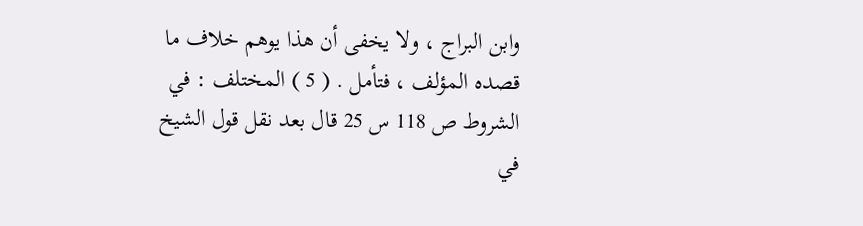وابن البراج ، ولا يخفى أن هذا يوهم خلاف ما قصده المؤلف ، فتأمل . ( 5 ) المختلف : في الشروط ص 118 س 25 قال بعد نقل قول الشيخ في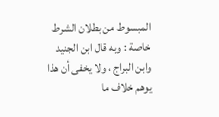المبسوط من بطلان الشرط خاصة : وبه قال ابن الجنيد وابن البراج ، ولا يخفى أن هذا يوهم خلاف ما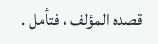قصده المؤلف ، فتأمل .